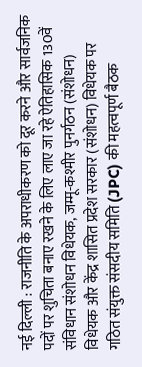नई दिल्ली : राजनीति के अपराधीकरण को दूर करने और सार्वजनिक पदों पर शुचिता बनाए रखने के लिए लाए जा रहे ऐतिहासिक 130वें संविधान संशोधन विधेयक, जम्मू-कश्मीर पुनर्गठन (संशोधन) विधेयक और केंद्र शासित प्रदेश सरकार (संशोधन) विधेयक पर गठित संयुक्त संसदीय समिति (JPC) की महत्वपूर्ण बैठक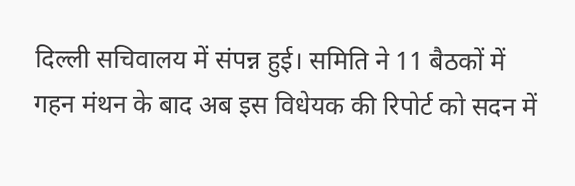दिल्ली सचिवालय में संपन्न हुई। समिति ने 11 बैठकों में गहन मंथन के बाद अब इस विधेयक की रिपोर्ट को सदन में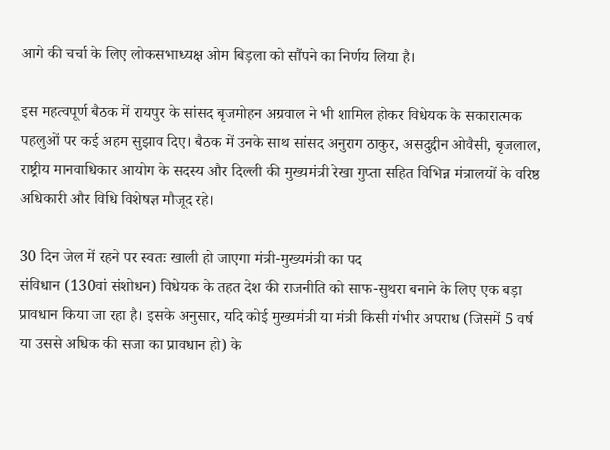आगे की चर्चा के लिए लोकसभाध्यक्ष ओम बिड़ला को सौंपने का निर्णय लिया है।

इस महत्वपूर्ण बैठक में रायपुर के सांसद बृजमोहन अग्रवाल ने भी शामिल होकर विधेयक के सकारात्मक पहलुओं पर कई अहम सुझाव दिए। बैठक में उनके साथ सांसद अनुराग ठाकुर, असदुद्दीन ओवैसी, बृजलाल, राष्ट्रीय मानवाधिकार आयोग के सदस्य और दिल्ली की मुख्यमंत्री रेखा गुप्ता सहित विभिन्न मंत्रालयों के वरिष्ठ अधिकारी और विधि विशेषज्ञ मौजूद रहे।

30 दिन जेल में रहने पर स्वतः खाली हो जाएगा मंत्री-मुख्यमंत्री का पद
संविधान (130वां संशोधन) विधेयक के तहत देश की राजनीति को साफ-सुथरा बनाने के लिए एक बड़ा प्रावधान किया जा रहा है। इसके अनुसार, यदि कोई मुख्यमंत्री या मंत्री किसी गंभीर अपराध (जिसमें 5 वर्ष या उससे अधिक की सजा का प्रावधान हो) के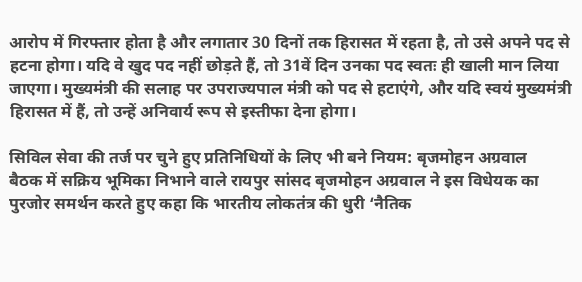आरोप में गिरफ्तार होता है और लगातार 30 दिनों तक हिरासत में रहता है, तो उसे अपने पद से हटना होगा। यदि वे खुद पद नहीं छोड़ते हैं, तो 31वें दिन उनका पद स्वतः ही खाली मान लिया जाएगा। मुख्यमंत्री की सलाह पर उपराज्यपाल मंत्री को पद से हटाएंगे, और यदि स्वयं मुख्यमंत्री हिरासत में हैं, तो उन्हें अनिवार्य रूप से इस्तीफा देना होगा।

सिविल सेवा की तर्ज पर चुने हुए प्रतिनिधियों के लिए भी बने नियम: बृजमोहन अग्रवाल
बैठक में सक्रिय भूमिका निभाने वाले रायपुर सांसद बृजमोहन अग्रवाल ने इस विधेयक का पुरजोर समर्थन करते हुए कहा कि भारतीय लोकतंत्र की धुरी ‘नैतिक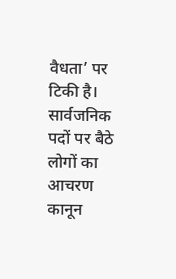वैधता’ पर टिकी है। सार्वजनिक पदों पर बैठे लोगों का आचरण कानून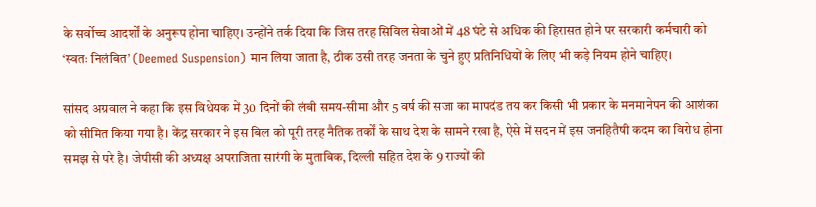के सर्वोच्च आदर्शों के अनुरूप होना चाहिए। उन्होंने तर्क दिया कि जिस तरह सिविल सेवाओं में 48 घंटे से अधिक की हिरासत होने पर सरकारी कर्मचारी को ‘स्वतः निलंबित’ (Deemed Suspension) मान लिया जाता है, ठीक उसी तरह जनता के चुने हुए प्रतिनिधियों के लिए भी कड़े नियम होने चाहिए।

सांसद अग्रवाल ने कहा कि इस विधेयक में 30 दिनों की लंबी समय-सीमा और 5 वर्ष की सजा का मापदंड तय कर किसी भी प्रकार के मनमानेपन की आशंका को सीमित किया गया है। केंद्र सरकार ने इस बिल को पूरी तरह नैतिक तर्कों के साथ देश के सामने रखा है, ऐसे में सदन में इस जनहितैषी कदम का विरोध होना समझ से परे है। जेपीसी की अध्यक्ष अपराजिता सारंगी के मुताबिक, दिल्ली सहित देश के 9 राज्यों की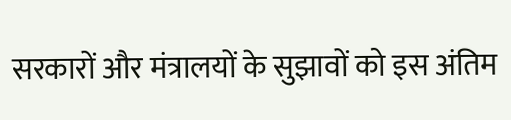सरकारों और मंत्रालयों के सुझावों को इस अंतिम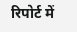रिपोर्ट में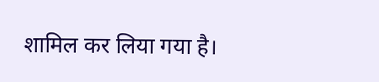शामिल कर लिया गया है।